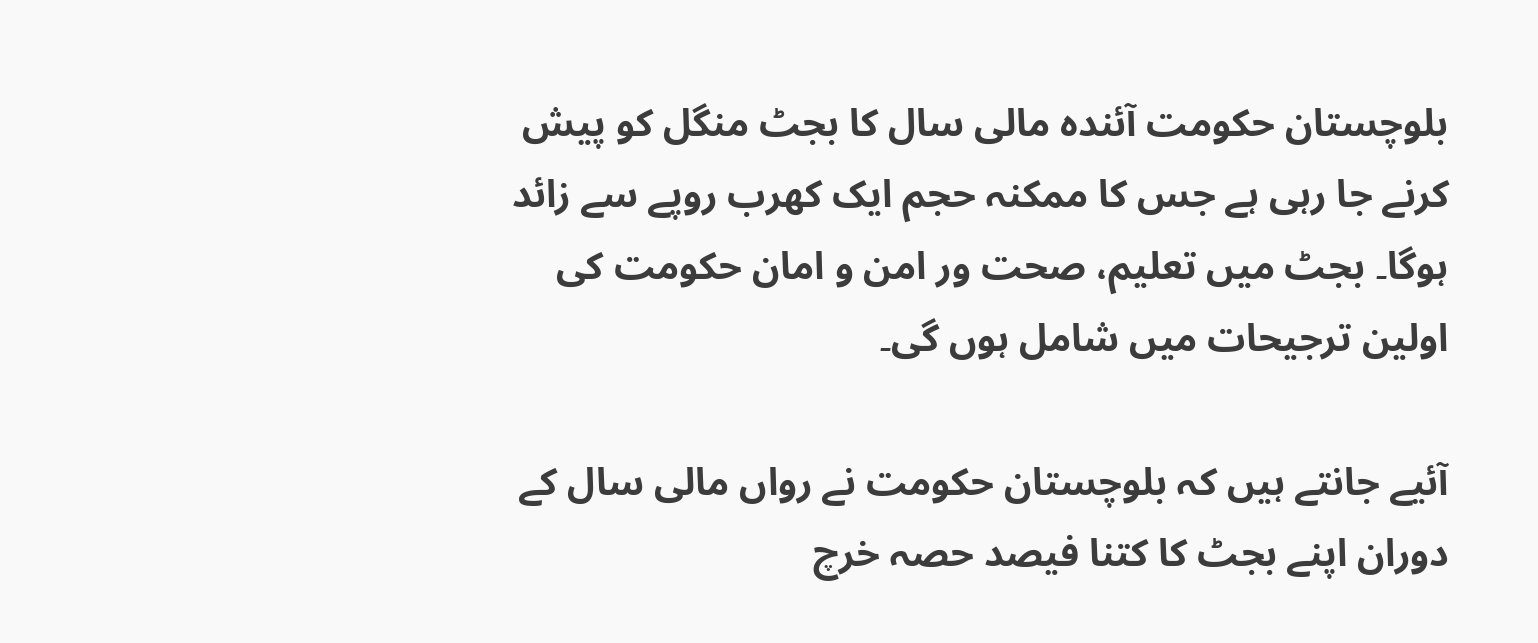بلوچستان حکومت آئندہ مالی سال کا بجٹ منگل کو پیش کرنے جا رہی ہے جس کا ممکنہ حجم ایک کھرب روپے سے زائد ہوگا۔ بجٹ میں تعلیم، صحت ور امن و امان حکومت کی اولین ترجیحات میں شامل ہوں گی۔

آئیے جانتے ہیں کہ بلوچستان حکومت نے رواں مالی سال کے دوران اپنے بجٹ کا کتنا فیصد حصہ خرچ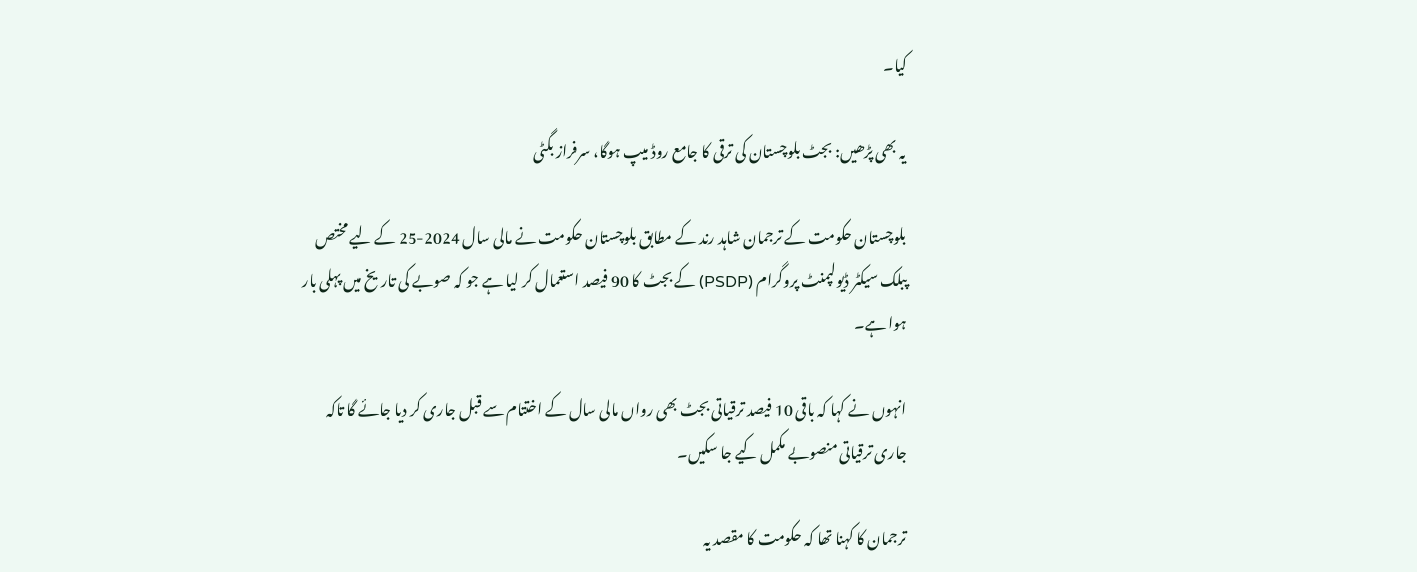کیا۔

یہ بھی پڑھیں: بجٹ بلوچستان کی ترقی کا جامع روڈ میپ ہوگا، سرفراز بگٹی

بلوچستان حکومت کے ترجمان شاہد رند کے مطابق بلوچستان حکومت نے مالی سال 2024-25 کے لیے مختص پبلک سیکٹر ڈیولپمنٹ پروگرام (PSDP) کے بجٹ کا 90 فیصد استعمال کر لیا ہے جو کہ صوبے کی تاریخ میں پہلی بار ہوا ہے۔

انہوں نے کہا کہ باقی 10 فیصد ترقیاتی بجٹ بھی رواں مالی سال کے اختتام سے قبل جاری کر دیا جائے گا تاکہ جاری ترقیاتی منصوبے مکمل کیے جا سکیں۔

ترجمان کا کہنا تھا کہ حکومت کا مقصد یہ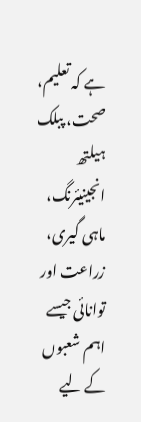ہے کہ تعلیم، صحت، پبلک ہیلتھ انجینیئرنگ، ماہی گیری، زراعت اور توانائی جیسے اہم شعبوں کے لیے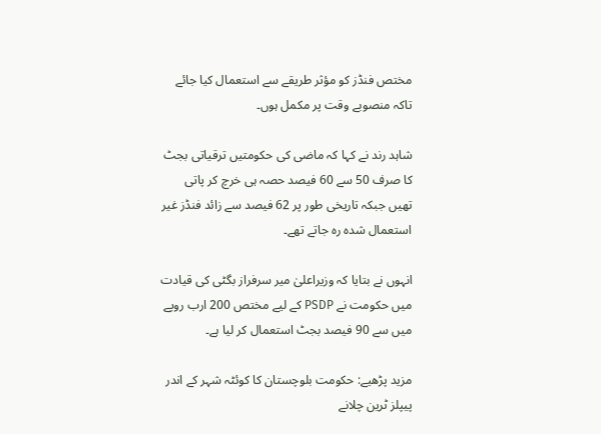مختص فنڈز کو مؤثر طریقے سے استعمال کیا جائے تاکہ منصوبے وقت پر مکمل ہوں۔

شاہد رند نے کہا کہ ماضی کی حکومتیں ترقیاتی بجٹ کا صرف 50 سے 60 فیصد حصہ ہی خرچ کر پاتی تھیں جبکہ تاریخی طور پر 62 فیصد سے زائد فنڈز غیر استعمال شدہ رہ جاتے تھے۔

انہوں نے بتایا کہ وزیراعلیٰ میر سرفراز بگٹی کی قیادت میں حکومت نے PSDP کے لیے مختص 200 ارب روپے میں سے 90 فیصد بجٹ استعمال کر لیا ہے۔

مزید پڑھیے: حکومت بلوچستان کا کوئٹہ شہر کے اندر پیپلز ٹرین چلانے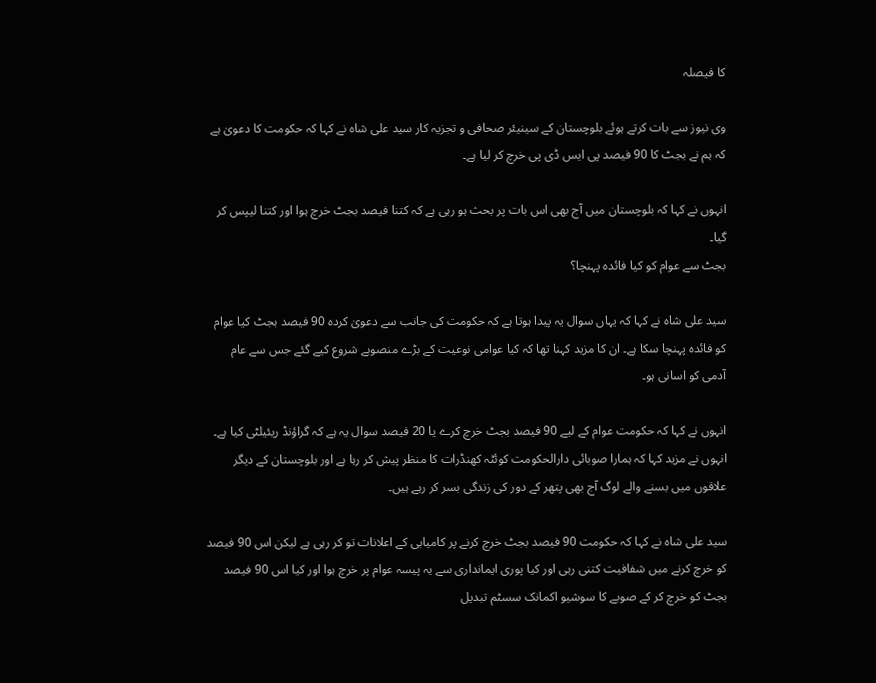کا فیصلہ

وی نیوز سے بات کرتے ہوئے بلوچستان کے سینیئر صحافی و تجزیہ کار سید علی شاہ نے کہا کہ حکومت کا دعویٰ ہے کہ ہم نے بجٹ کا 90 فیصد پی ایس ڈی پی خرچ کر لیا ہے۔

انہوں نے کہا کہ بلوچستان میں آج بھی اس بات پر بحث ہو رہی ہے کہ کتنا فیصد بجٹ خرچ ہوا اور کتنا لیپس کر گیا۔
بجٹ سے عوام کو کیا فائدہ پہنچا؟

سید علی شاہ نے کہا کہ یہاں سوال یہ پیدا ہوتا ہے کہ حکومت کی جانب سے دعویٰ کردہ 90 فیصد بجٹ کیا عوام کو فائدہ پہنچا سکا ہے۔ ان کا مزید کہنا تھا کہ کیا عوامی نوعیت کے بڑے منصوبے شروع کیے گئے جس سے عام آدمی کو اسانی ہو۔

انہوں نے کہا کہ حکومت عوام کے لیے 90 فیصد بجٹ خرچ کرے یا 20 فیصد سوال یہ ہے کہ گراؤنڈ ریئیلٹی کیا ہے۔ انہوں نے مزید کہا کہ ہمارا صوبائی دارالحکومت کوئٹہ کھنڈرات کا منظر پیش کر رہا ہے اور بلوچستان کے دیگر علاقوں میں بسنے والے لوگ آج بھی پتھر کے دور کی زندگی بسر کر رہے ہیں۔

سید علی شاہ نے کہا کہ حکومت 90 فیصد بجٹ خرچ کرنے پر کامیابی کے اعلانات تو کر رہی ہے لیکن اس 90 فیصد کو خرچ کرنے میں شفافیت کتنی رہی اور کیا پوری ایمانداری سے یہ پیسہ عوام پر خرچ ہوا اور کیا اس 90 فیصد بجٹ کو خرچ کر کے صوبے کا سوشیو اکمانک سسٹم تبدیل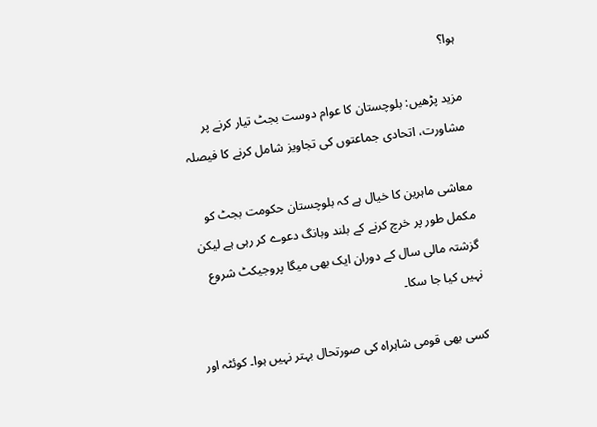ہوا؟

مزید پڑھیں: بلوچستان کا عوام دوست بجٹ تیار کرنے پر مشاورت، اتحادی جماعتوں کی تجاویز شامل کرنے کا فیصلہ

معاشی ماہرین کا خیال ہے کہ بلوچستان حکومت بجٹ کو مکمل طور پر خرچ کرنے کے بلند وبانگ دعوے کر رہی ہے لیکن گزشتہ مالی سال کے دوران ایک بھی میگا پروجیکٹ شروع نہیں کیا جا سکا۔

کسی بھی قومی شاہراہ کی صورتحال بہتر نہیں ہوا۔ کوئٹہ اور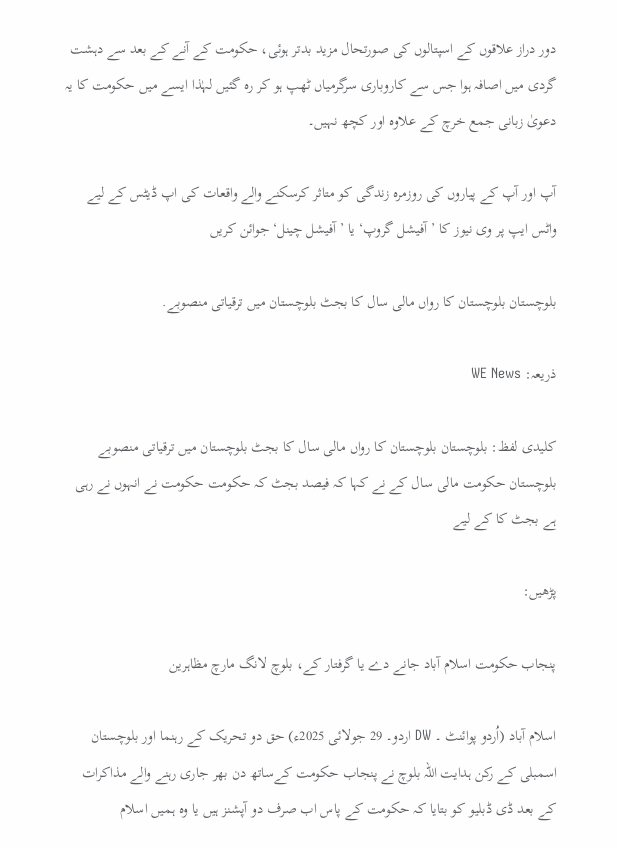دور دراز علاقوں کے اسپتالوں کی صورتحال مزید بدتر ہوئی، حکومت کے آنے کے بعد سے دہشت گردی میں اصافہ ہوا جس سے کاروباری سرگرمیاں ٹھپ ہو کر رہ گئیں لہٰذا ایسے میں حکومت کا یہ دعویٰ زبانی جمع خرچ کے علاوہ اور کچھ نہیں۔

آپ اور آپ کے پیاروں کی روزمرہ زندگی کو متاثر کرسکنے والے واقعات کی اپ ڈیٹس کے لیے واٹس ایپ پر وی نیوز کا ’آفیشل گروپ‘ یا ’آفیشل چینل‘ جوائن کریں

بلوچستان بلوچستان کا رواں مالی سال کا بجٹ بلوچستان میں ترقیاتی منصوبے.

ذریعہ: WE News

کلیدی لفظ: بلوچستان بلوچستان کا رواں مالی سال کا بجٹ بلوچستان میں ترقیاتی منصوبے بلوچستان حکومت مالی سال کے نے کہا کہ فیصد بجٹ کہ حکومت حکومت نے انہوں نے رہی ہے بجٹ کا کے لیے

پڑھیں:

پنجاب حکومت اسلام آباد جانے دے یا گرفتار کے، بلوچ لانگ مارچ مظاہرین

اسلام آباد (اُردو پوائنٹ ۔ DW اردو۔ 29 جولائی 2025ء) حق دو تحریک کے رہنما اور بلوچستان اسمبلی کے رکن ہدایت اللہ بلوچ نے پنجاب حکومت کےساتھ دن بھر جاری رہنے والے مذاکرات کے بعد ڈی ڈبلیو کو بتایا کہ حکومت کے پاس اب صرف دو آپشنز ہیں یا وہ ہمیں اسلام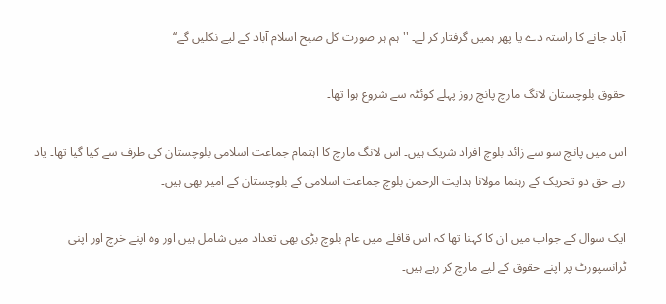آباد جانے کا راستہ دے یا پھر ہمیں گرفتار کر لے۔ '' ہم ہر صورت کل صبح اسلام آباد کے لیے نکلیں گے‘‘

حقوق بلوچستان لانگ مارچ پانچ روز پہلے کوئٹہ سے شروع ہوا تھا۔

اس میں پانچ سو سے زائد بلوچ افراد شریک ہیں۔ اس لانگ مارچ کا اہتمام جماعت اسلامی بلوچستان کی طرف سے کیا گیا تھا۔ یاد رہے حق دو تحریک کے رہنما مولانا ہدایت الرحمن بلوچ جماعت اسلامی کے بلوچستان کے امیر بھی ہیں۔

ایک سوال کے جواب میں ان کا کہنا تھا کہ اس قافلے میں عام بلوچ بڑی بھی تعداد میں شامل ہیں اور وہ اپنے خرچ اور اپنی ٹرانسپورٹ پر اپنے حقوق کے لیے مارچ کر رہے ہیں۔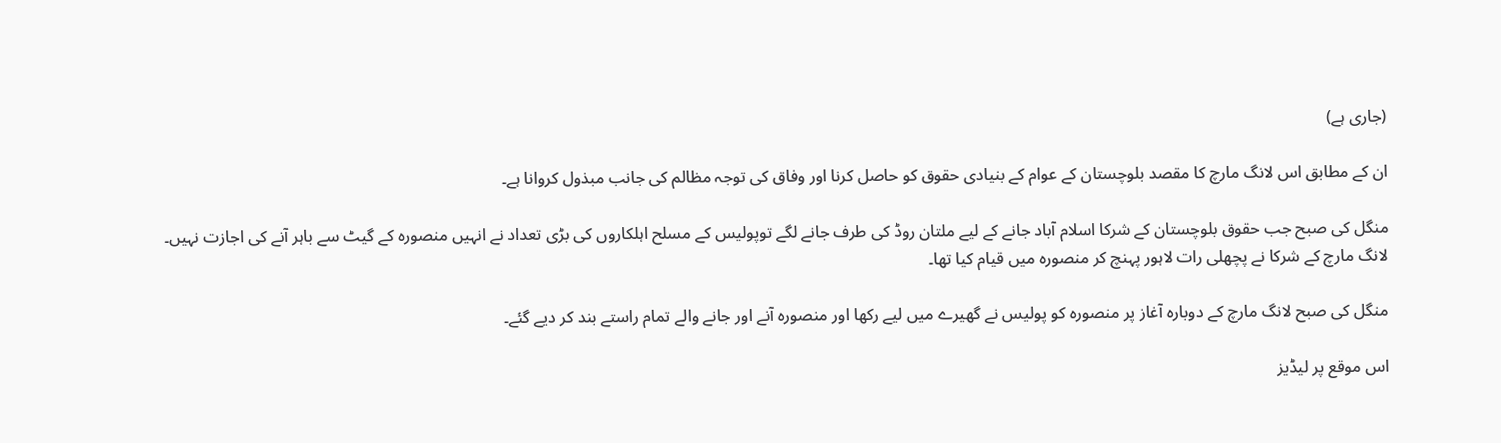(جاری ہے)

ان کے مطابق اس لانگ مارچ کا مقصد بلوچستان کے عوام کے بنیادی حقوق کو حاصل کرنا اور وفاق کی توجہ مظالم کی جانب مبذول کروانا ہے۔

منگل کی صبح جب حقوق بلوچستان کے شرکا اسلام آباد جانے کے لیے ملتان روڈ کی طرف جانے لگے توپولیس کے مسلح اہلکاروں کی بڑی تعداد نے انہیں منصورہ کے گیٹ سے باہر آنے کی اجازت نہیں۔ لانگ مارچ کے شرکا نے پچھلی رات لاہور پہنچ کر منصورہ میں قیام کیا تھا۔

منگل کی صبح لانگ مارچ کے دوبارہ آغاز پر منصورہ کو پولیس نے گھیرے میں لیے رکھا اور منصورہ آنے اور جانے والے تمام راستے بند کر دیے گئے۔

اس موقع پر لیڈیز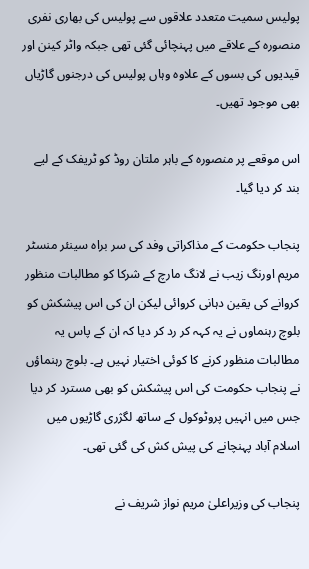پولیس سمیت متعدد علاقوں سے پولیس کی بھاری نفری منصورہ کے علاقے میں پہنچائی گئی تھی جبکہ واٹر کینن اور قیدیوں کی بسوں کے علاوہ وہاں پولیس کی درجنوں گاڑیاں بھی موجود تھیں۔

اس موقعے پر منصورہ کے باہر ملتان روڈ کو ٹریفک کے لیے بند کر دیا گیا۔

پنجاب حکومت کے مذاکراتی وفد کی سر براہ سینئر منسٹر مریم اورنگ زیب نے لانگ مارچ کے شرکا کو مطالبات منظور کروانے کی یقین دہانی کروائی لیکن ان کی اس پیشکش کو بلوچ رہنماوں نے یہ کہہ کر رد کر دیا کہ ان کے پاس یہ مطالبات منظور کرنے کا کوئی اختیار نہیں ہے۔ بلوچ رہنماؤں نے پنجاب حکومت کی اس پیشکش کو بھی مسترد کر دیا جس میں انہیں پروٹوکول کے ساتھ لگژری گاڑیوں میں اسلام آباد پہنچانے کی پیش کش کی گئی تھی۔

پنجاب کی وزیراعلیٰ مریم نواز شریف نے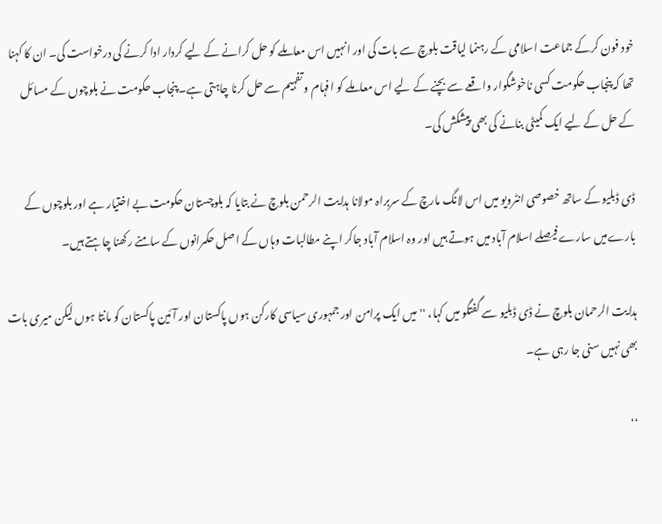خود فون کرکے جماعت اسلامی کے رہنما لیاقت بلوچ سے بات کی اور انہیں اس معاملے کو حل کرانے کے لیے کردار ادا کرنے کی درخواست کی۔ ان کا کہنا تھا کہ پنجاب حکومت کسی ناخوشگوار واقعے سے بچنے کے لیے اس معاملے کو افہام و تفہیم سے حل کرنا چاہتی ہے۔ پنجاب حکومت نے بلوچوں کے مسائل کے حل کے لیے ایک کمیٹی بنانے کی بھی پیشکش کی۔

ڈی ڈبلیو کے ساتھ خصوصی انٹرویو میں اس لانگ مارچ کے سربراہ مولانا ہدایت الرحمن بلوچ نے بتایا کہ بلوچستان حکومت بے اختیار ہے اور بلوچوں کے بارےمیں سارے فیصلے اسلام آباد میں ہوتے ہیں اور وہ اسلام آباد جاکر اپنے مطالبات وہاں کے اصل حکمرانوں کے سامنے رکھنا چاہتے ہیں۔

ہدایت الرحمان بلوچ نے ڈی ڈبلیو سے گفتگو میں کہا، ''میں ایک پرامن اور جمہوری سیاسی کارکن ہوں پاکستان اور آئین پاکستان کو مانتا ہوں لیکن میری بات بھی نہیں سنی جا رہی ہے۔

‘‘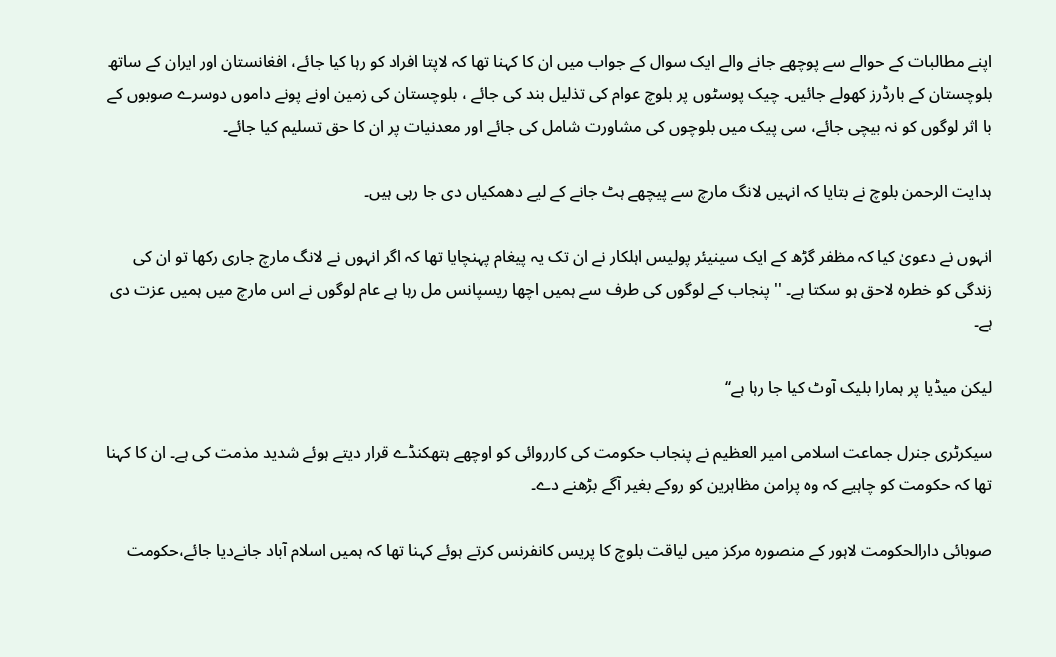اپنے مطالبات کے حوالے سے پوچھے جانے والے ایک سوال کے جواب میں ان کا کہنا تھا کہ لاپتا افراد کو رہا کیا جائے، افغانستان اور ایران کے ساتھ بلوچستان کے بارڈرز کھولے جائیں۔ چیک پوسٹوں پر بلوچ عوام کی تذلیل بند کی جائے ، بلوچستان کی زمین اونے پونے داموں دوسرے صوبوں کے با اثر لوگوں کو نہ بیچی جائے، سی پیک میں بلوچوں کی مشاورت شامل کی جائے اور معدنیات پر ان کا حق تسلیم کیا جائے۔

ہدایت الرحمن بلوچ نے بتایا کہ انہیں لانگ مارچ سے پیچھے ہٹ جانے کے لیے دھمکیاں دی جا رہی ہیں۔

انہوں نے دعویٰ کیا کہ مظفر گڑھ کے ایک سینیئر پولیس اہلکار نے ان تک یہ پیغام پہنچایا تھا کہ اگر انہوں نے لانگ مارچ جاری رکھا تو ان کی زندگی کو خطرہ لاحق ہو سکتا ہے۔ '' پنجاب کے لوگوں کی طرف سے ہمیں اچھا ریسپانس مل رہا ہے عام لوگوں نے اس مارچ میں ہمیں عزت دی ہے۔

لیکن میڈیا پر ہمارا بلیک آوٹ کیا جا رہا ہے‘‘

سیکرٹری جنرل جماعت اسلامی امیر العظیم نے پنجاب حکومت کی کارروائی کو اوچھے ہتھکنڈے قرار دیتے ہوئے شدید مذمت کی ہے۔ ان کا کہنا تھا کہ حکومت کو چاہیے کہ وہ پرامن مظاہرین کو روکے بغیر آگے بڑھنے دے۔

صوبائی دارالحکومت لاہور کے منصورہ مرکز میں لیاقت بلوچ کا پریس کانفرنس کرتے ہوئے کہنا تھا کہ ہمیں اسلام آباد جانےدیا جائے،حکومت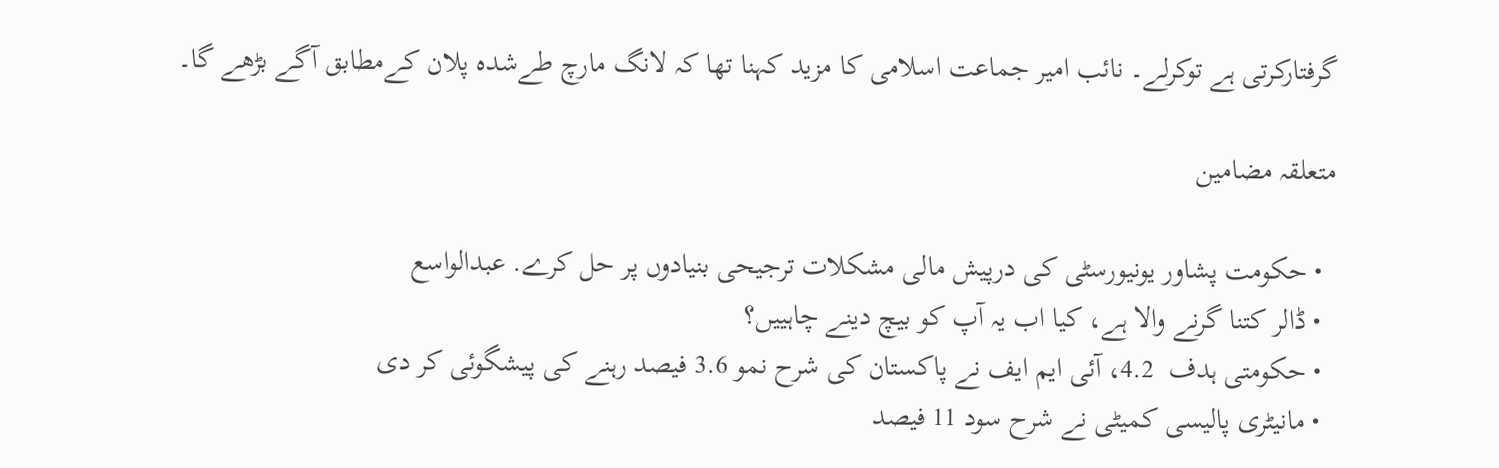گرفتارکرتی ہے توکرلے۔ نائب امیر جماعت اسلامی کا مزید کہنا تھا کہ لانگ مارچ طےشدہ پلان کےمطابق آگے بڑھے گا۔

متعلقہ مضامین

  • حکومت پشاور یونیورسٹی کی درپیش مالی مشکلات ترجیحی بنیادوں پر حل کرے. عبدالواسع
  • ڈالر کتنا گرنے والا ہے، کیا اب یہ آپ کو بیچ دینے چاہییں؟
  • حکومتی ہدف  4.2، آئی ایم ایف نے پاکستان کی شرح نمو 3.6 فیصد رہنے کی پیشگوئی کر دی
  • مانیٹری پالیسی کمیٹی نے شرح سود 11 فیصد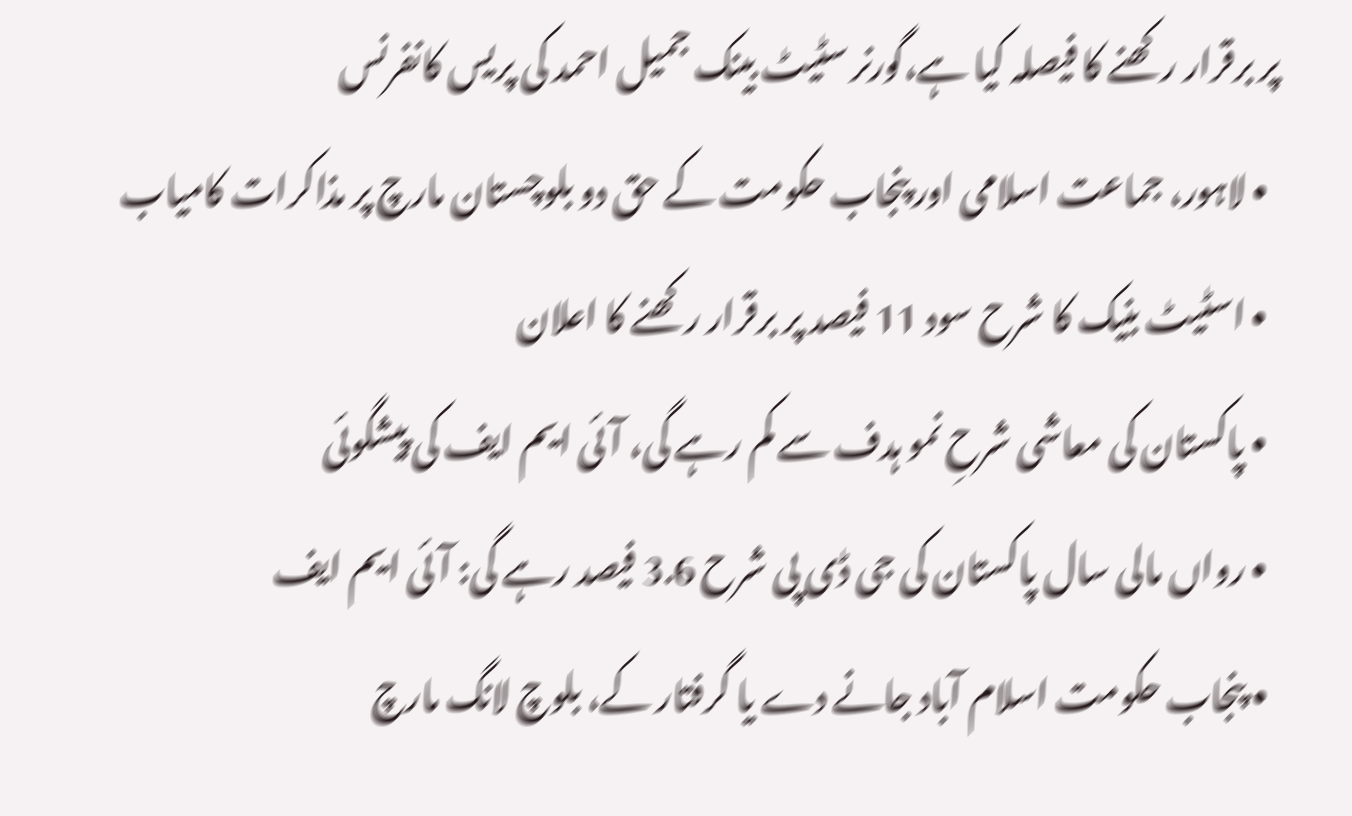پر برقرار رکھنے کا فیصلہ کیا ہے،گورنر سٹیٹ بینک جمیل احمد کی پریس کانفرنس
  • لاہور، جماعت اسلامی اور پنجاب حکومت کے حق دو بلوچستان مارچ پر مذاکرات کامیاب
  • اسٹیٹ بنیک کا شرح سود 11 فیصد پر برقرار رکھنے کا اعلان
  • پاکستان کی معاشی شرحِ نمو ہدف سے کم رہے گی، آئی ایم ایف کی پیشگوئی
  • رواں مالی سال پاکستان کی جی ڈی پی شرح 3.6 فیصد رہے گی: آئی ایم ایف
  • پنجاب حکومت اسلام آباد جانے دے یا گرفتار کے، بلوچ لانگ مارچ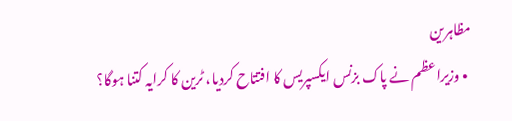مظاہرین
  • وزیراعظم نے پاک بزنس ایکسپریس کا افتتاح کردیا، ٹرین کا کرایہ کتنا ہوگا؟